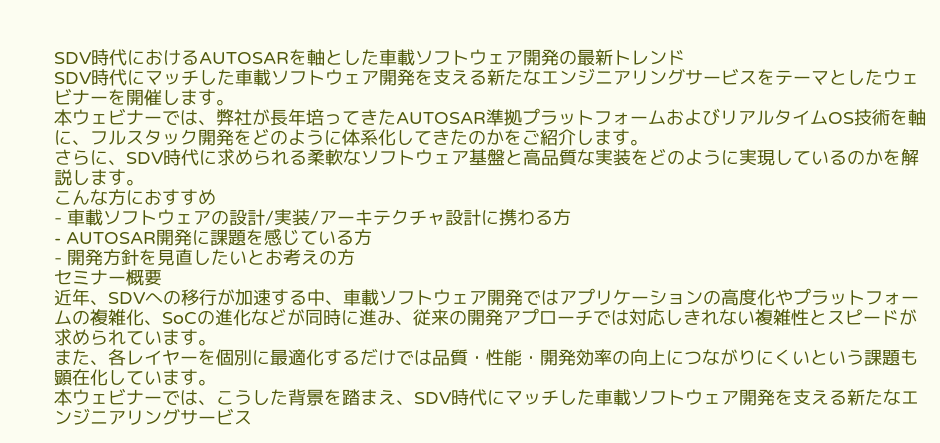SDV時代におけるAUTOSARを軸とした車載ソフトウェア開発の最新トレンド
SDV時代にマッチした車載ソフトウェア開発を支える新たなエンジニアリングサービスをテーマとしたウェビナーを開催します。
本ウェビナーでは、弊社が長年培ってきたAUTOSAR準拠プラットフォームおよびリアルタイムOS技術を軸に、フルスタック開発をどのように体系化してきたのかをご紹介します。
さらに、SDV時代に求められる柔軟なソフトウェア基盤と高品質な実装をどのように実現しているのかを解説します。
こんな方におすすめ
- 車載ソフトウェアの設計/実装/アーキテクチャ設計に携わる方
- AUTOSAR開発に課題を感じている方
- 開発方針を見直したいとお考えの方
セミナー概要
近年、SDVへの移行が加速する中、車載ソフトウェア開発ではアプリケーションの高度化やプラットフォームの複雑化、SoCの進化などが同時に進み、従来の開発アプローチでは対応しきれない複雑性とスピードが求められています。
また、各レイヤーを個別に最適化するだけでは品質・性能・開発効率の向上につながりにくいという課題も顕在化しています。
本ウェビナーでは、こうした背景を踏まえ、SDV時代にマッチした車載ソフトウェア開発を支える新たなエンジニアリングサービス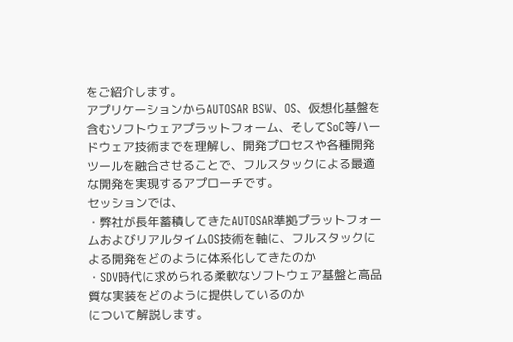をご紹介します。
アプリケーションからAUTOSAR BSW、OS、仮想化基盤を含むソフトウェアプラットフォーム、そしてSoC等ハードウェア技術までを理解し、開発プロセスや各種開発ツールを融合させることで、フルスタックによる最適な開発を実現するアプローチです。
セッションでは、
・弊社が長年蓄積してきたAUTOSAR準拠プラットフォームおよびリアルタイムOS技術を軸に、フルスタックに
よる開発をどのように体系化してきたのか
・SDV時代に求められる柔軟なソフトウェア基盤と高品質な実装をどのように提供しているのか
について解説します。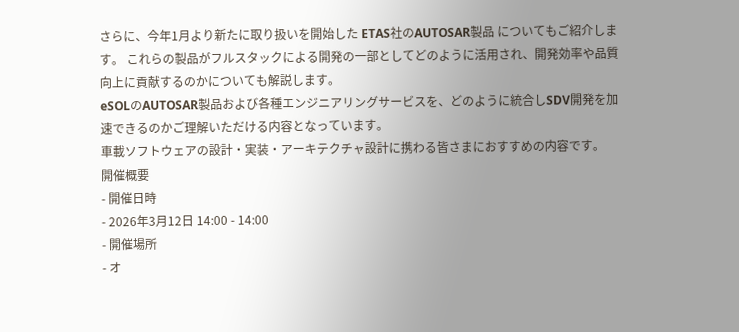さらに、今年1月より新たに取り扱いを開始した ETAS社のAUTOSAR製品 についてもご紹介します。 これらの製品がフルスタックによる開発の一部としてどのように活用され、開発効率や品質向上に貢献するのかについても解説します。
eSOLのAUTOSAR製品および各種エンジニアリングサービスを、どのように統合しSDV開発を加速できるのかご理解いただける内容となっています。
車載ソフトウェアの設計・実装・アーキテクチャ設計に携わる皆さまにおすすめの内容です。
開催概要
- 開催日時
- 2026年3月12日 14:00 - 14:00
- 開催場所
- オ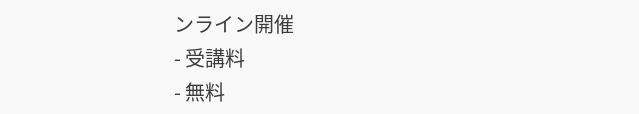ンライン開催
- 受講料
- 無料